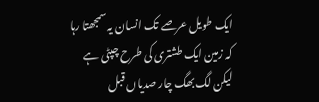ایک طویل عرصے تک انسان یہ سمجھتا رہا کہ زمین ایک طشتری کی طرح چپٹی ہے لیکن لگ بھگ چار صدیاں قبل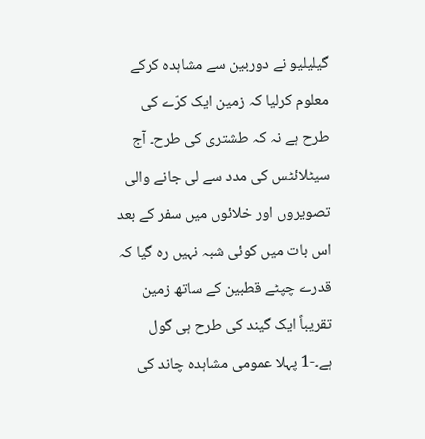گیلیلیو نے دوربین سے مشاہدہ کرکے معلوم کرلیا کہ زمین ایک کرّے کی طرح ہے نہ کہ طشتری کی طرح۔ آج سیٹلائٹس کی مدد سے لی جانے والی تصویروں اور خلائوں میں سفر کے بعد اس بات میں کوئی شبہ نہیں رہ گیا کہ قدرے چپٹے قطبین کے ساتھ زمین تقریباً ایک گیند کی طرح ہی گول ہے۔-1 پہلا عمومی مشاہدہ چاند کی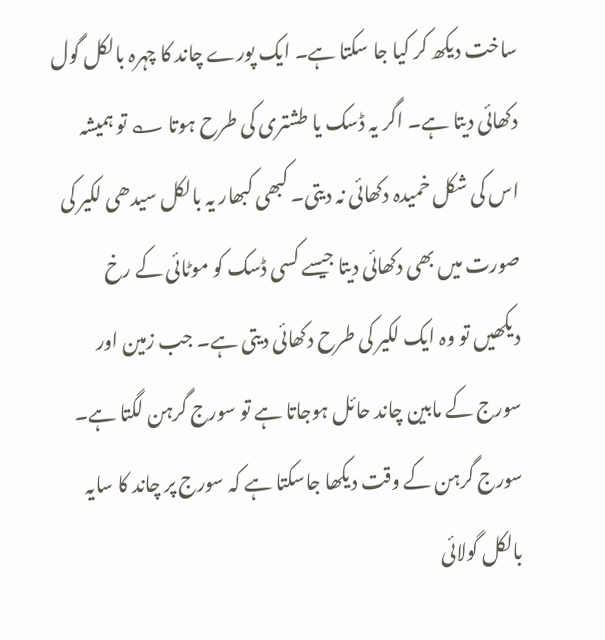ساخت دیکھ کر کیا جا سکتا ہے۔ ایک پورے چاند کا چہرہ بالکل گول دکھائی دیتا ہے۔ اگر یہ ڈسک یا طشتری کی طرح ہوتا ؎ تو ہمیشہ اس کی شکل خمیدہ دکھائی نہ دیتی۔ کبھی کبھار یہ بالکل سیدھی لکیر کی صورت میں بھی دکھائی دیتا جیسے کسی ڈسک کو موٹائی کے رخ دیکھیں تو وہ ایک لکیر کی طرح دکھائی دیتی ہے۔ جب زمین اور سورج کے مابین چاند حائل ہوجاتا ہے تو سورج گرہن لگتا ہے۔ سورج گرہن کے وقت دیکھا جاسکتا ہے کہ سورج پر چاند کا سایہ بالکل گولائی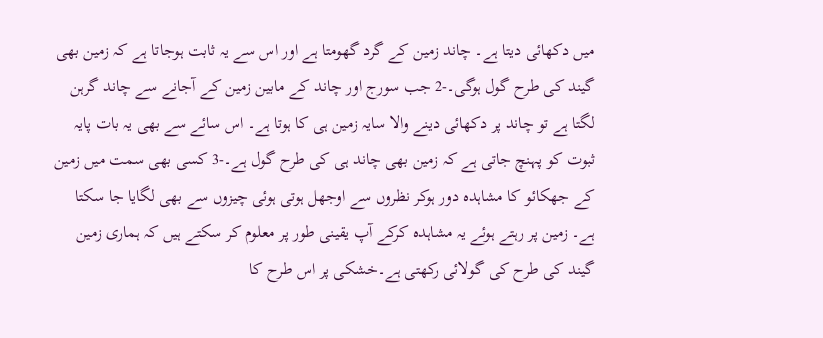میں دکھائی دیتا ہے۔ چاند زمین کے گرد گھومتا ہے اور اس سے یہ ثابت ہوجاتا ہے کہ زمین بھی گیند کی طرح گول ہوگی۔-2 جب سورج اور چاند کے مابین زمین کے آجانے سے چاند گرہن لگتا ہے تو چاند پر دکھائی دینے والا سایہ زمین ہی کا ہوتا ہے۔ اس سائے سے بھی یہ بات پایہ ثبوت کو پہنچ جاتی ہے کہ زمین بھی چاند ہی کی طرح گول ہے۔-3 کسی بھی سمت میں زمین کے جھکائو کا مشاہدہ دور ہوکر نظروں سے اوجھل ہوتی ہوئی چیزوں سے بھی لگایا جا سکتا ہے۔ زمین پر رہتے ہوئے یہ مشاہدہ کرکے آپ یقینی طور پر معلوم کر سکتے ہیں کہ ہماری زمین گیند کی طرح کی گولائی رکھتی ہے۔خشکی پر اس طرح کا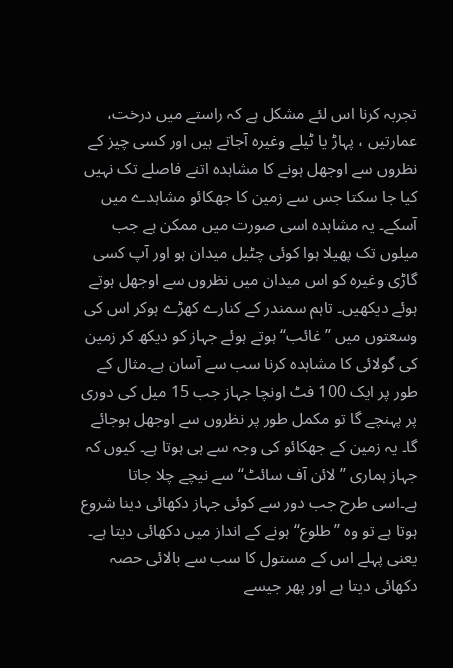تجربہ کرنا اس لئے مشکل ہے کہ راستے میں درخت، عمارتیں ، پہاڑ یا ٹیلے وغیرہ آجاتے ہیں اور کسی چیز کے نظروں سے اوجھل ہونے کا مشاہدہ اتنے فاصلے تک نہیں کیا جا سکتا جس سے زمین کا جھکائو مشاہدے میں آسکے۔ یہ مشاہدہ اسی صورت میں ممکن ہے جب میلوں تک پھیلا ہوا کوئی چٹیل میدان ہو اور آپ کسی گاڑی وغیرہ کو اس میدان میں نظروں سے اوجھل ہوتے ہوئے دیکھیں۔ تاہم سمندر کے کنارے کھڑے ہوکر اس کی وسعتوں میں ’’غائب‘‘ ہوتے ہوئے جہاز کو دیکھ کر زمین کی گولائی کا مشاہدہ کرنا سب سے آسان ہے۔مثال کے طور پر ایک 100 فٹ اونچا جہاز جب 15 میل کی دوری پر پہنچے گا تو مکمل طور پر نظروں سے اوجھل ہوجائے گا۔ یہ زمین کے جھکائو کی وجہ سے ہی ہوتا ہے۔ کیوں کہ جہاز ہماری ’’لائن آف سائٹ‘‘ سے نیچے چلا جاتا ہے۔اسی طرح جب دور سے کوئی جہاز دکھائی دینا شروع ہوتا ہے تو وہ ’’طلوع‘‘ ہونے کے انداز میں دکھائی دیتا ہے۔ یعنی پہلے اس کے مستول کا سب سے بالائی حصہ دکھائی دیتا ہے اور پھر جیسے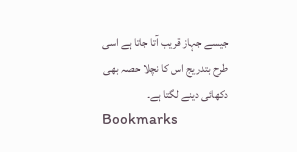جیسے جہاز قریب آتا جاتا ہے اسی طرح بتدریج اس کا نچلا حصہ بھی دکھائی دینے لگتا ہے۔
Bookmarks